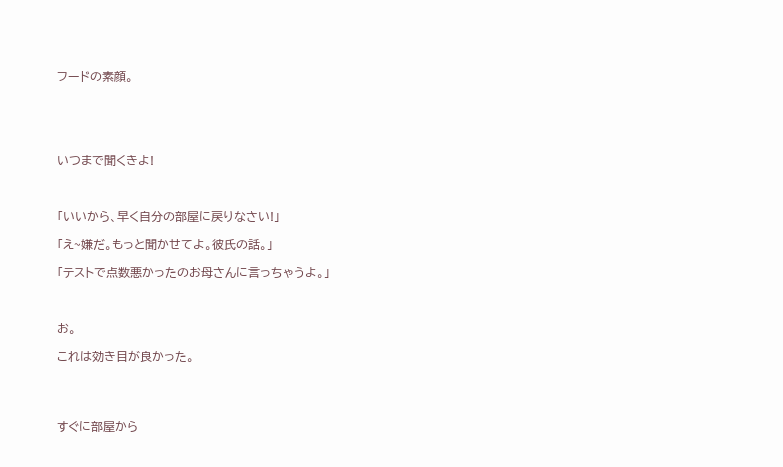フードの素顔。





いつまで聞くきよ!



「いいから、早く自分の部屋に戻りなさい!」

「え~嫌だ。もっと聞かせてよ。彼氏の話。」

「テストで点数悪かったのお母さんに言っちゃうよ。」



お。

これは効き目が良かった。




すぐに部屋から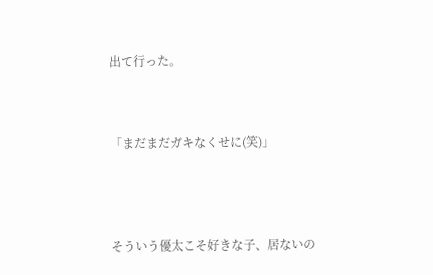出て行った。



「まだまだガキなくせに(笑)」




そういう優太こそ好きな子、居ないの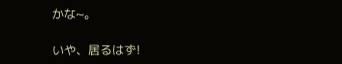かな~。

いや、居るはず!